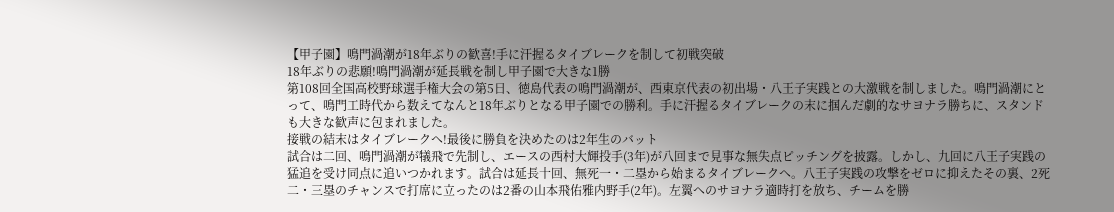【甲子園】鳴門渦潮が18年ぶりの歓喜!手に汗握るタイブレークを制して初戦突破
18年ぶりの悲願!鳴門渦潮が延長戦を制し甲子園で大きな1勝
第108回全国高校野球選手権大会の第5日、徳島代表の鳴門渦潮が、西東京代表の初出場・八王子実践との大激戦を制しました。鳴門渦潮にとって、鳴門工時代から数えてなんと18年ぶりとなる甲子園での勝利。手に汗握るタイブレークの末に掴んだ劇的なサヨナラ勝ちに、スタンドも大きな歓声に包まれました。
接戦の結末はタイブレークへ!最後に勝負を決めたのは2年生のバット
試合は二回、鳴門渦潮が犠飛で先制し、エースの西村大輝投手(3年)が八回まで見事な無失点ピッチングを披露。しかし、九回に八王子実践の猛追を受け同点に追いつかれます。試合は延長十回、無死一・二塁から始まるタイブレークへ。八王子実践の攻撃をゼロに抑えたその裏、2死二・三塁のチャンスで打席に立ったのは2番の山本飛佑雅内野手(2年)。左翼へのサヨナラ適時打を放ち、チームを勝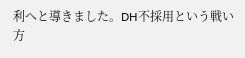利へと導きました。DH不採用という戦い方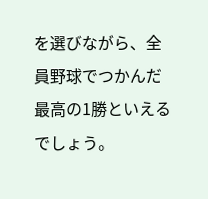を選びながら、全員野球でつかんだ最高の1勝といえるでしょう。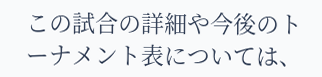この試合の詳細や今後のトーナメント表については、